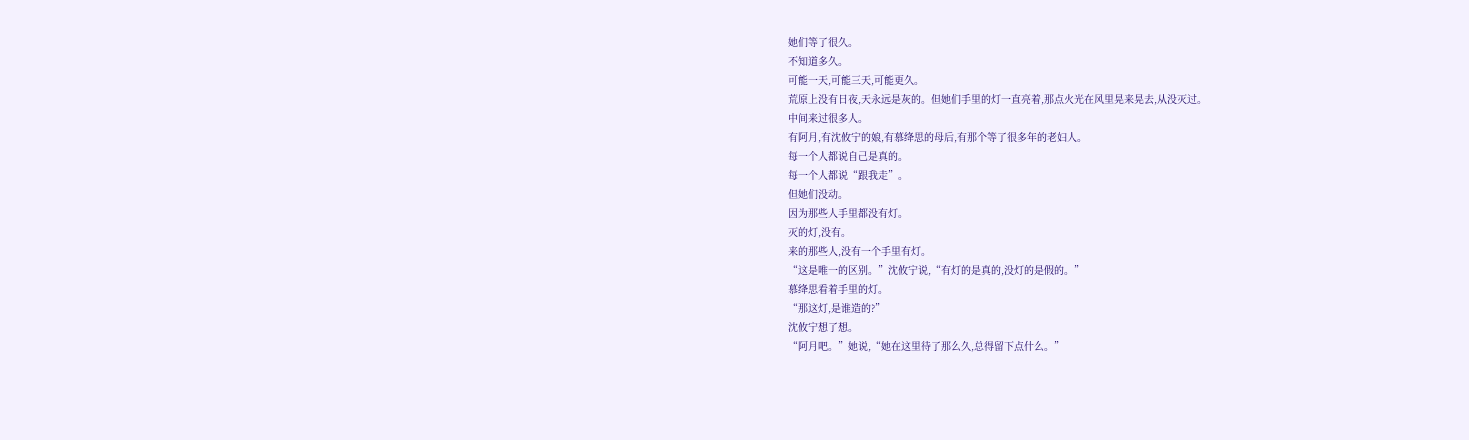她们等了很久。
不知道多久。
可能一天,可能三天,可能更久。
荒原上没有日夜,天永远是灰的。但她们手里的灯一直亮着,那点火光在风里晃来晃去,从没灭过。
中间来过很多人。
有阿月,有沈攸宁的娘,有慕绛思的母后,有那个等了很多年的老妇人。
每一个人都说自己是真的。
每一个人都说“跟我走”。
但她们没动。
因为那些人手里都没有灯。
灭的灯,没有。
来的那些人,没有一个手里有灯。
“这是唯一的区别。”沈攸宁说,“有灯的是真的,没灯的是假的。”
慕绛思看着手里的灯。
“那这灯,是谁造的?”
沈攸宁想了想。
“阿月吧。”她说,“她在这里待了那么久,总得留下点什么。”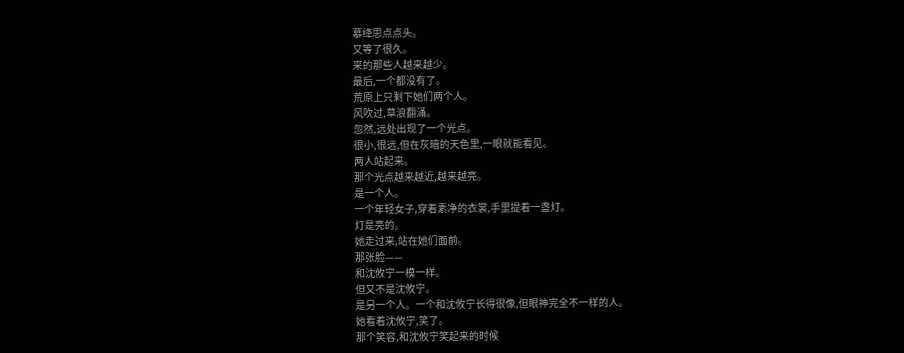慕绛思点点头。
又等了很久。
来的那些人越来越少。
最后,一个都没有了。
荒原上只剩下她们两个人。
风吹过,草浪翻涌。
忽然,远处出现了一个光点。
很小,很远,但在灰暗的天色里,一眼就能看见。
两人站起来。
那个光点越来越近,越来越亮。
是一个人。
一个年轻女子,穿着素净的衣裳,手里提着一盏灯。
灯是亮的。
她走过来,站在她们面前。
那张脸——
和沈攸宁一模一样。
但又不是沈攸宁。
是另一个人。一个和沈攸宁长得很像,但眼神完全不一样的人。
她看着沈攸宁,笑了。
那个笑容,和沈攸宁笑起来的时候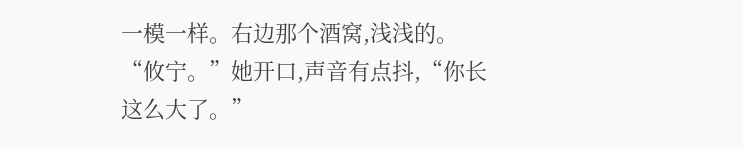一模一样。右边那个酒窝,浅浅的。
“攸宁。”她开口,声音有点抖,“你长这么大了。”